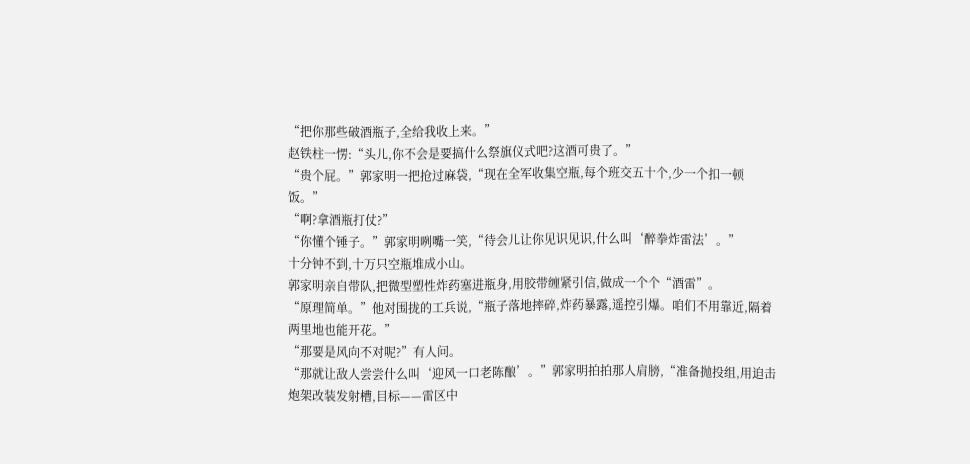“把你那些破酒瓶子,全给我收上来。”
赵铁柱一愣:“头儿,你不会是要搞什么祭旗仪式吧?这酒可贵了。”
“贵个屁。”郭家明一把抢过麻袋,“现在全军收集空瓶,每个班交五十个,少一个扣一顿饭。”
“啊?拿酒瓶打仗?”
“你懂个锤子。”郭家明咧嘴一笑,“待会儿让你见识见识,什么叫‘醉拳炸雷法’。”
十分钟不到,十万只空瓶堆成小山。
郭家明亲自带队,把微型塑性炸药塞进瓶身,用胶带缠紧引信,做成一个个“酒雷”。
“原理简单。”他对围拢的工兵说,“瓶子落地摔碎,炸药暴露,遥控引爆。咱们不用靠近,隔着两里地也能开花。”
“那要是风向不对呢?”有人问。
“那就让敌人尝尝什么叫‘迎风一口老陈酿’。”郭家明拍拍那人肩膀,“准备抛投组,用迫击炮架改装发射槽,目标——雷区中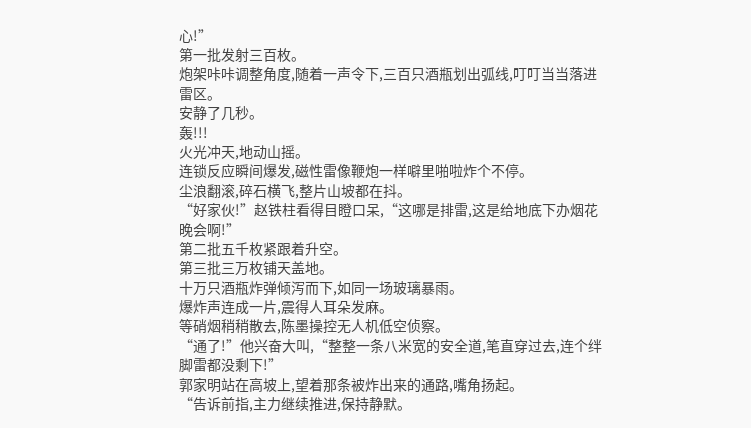心!”
第一批发射三百枚。
炮架咔咔调整角度,随着一声令下,三百只酒瓶划出弧线,叮叮当当落进雷区。
安静了几秒。
轰!!!
火光冲天,地动山摇。
连锁反应瞬间爆发,磁性雷像鞭炮一样噼里啪啦炸个不停。
尘浪翻滚,碎石横飞,整片山坡都在抖。
“好家伙!”赵铁柱看得目瞪口呆,“这哪是排雷,这是给地底下办烟花晚会啊!”
第二批五千枚紧跟着升空。
第三批三万枚铺天盖地。
十万只酒瓶炸弹倾泻而下,如同一场玻璃暴雨。
爆炸声连成一片,震得人耳朵发麻。
等硝烟稍稍散去,陈墨操控无人机低空侦察。
“通了!”他兴奋大叫,“整整一条八米宽的安全道,笔直穿过去,连个绊脚雷都没剩下!”
郭家明站在高坡上,望着那条被炸出来的通路,嘴角扬起。
“告诉前指,主力继续推进,保持静默。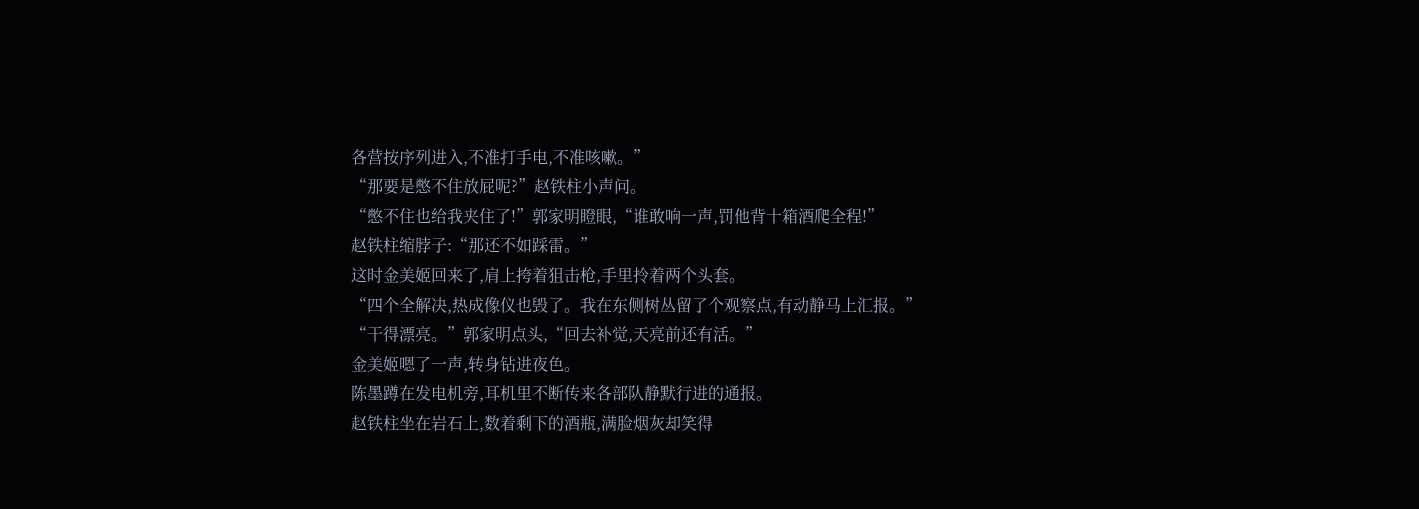各营按序列进入,不准打手电,不准咳嗽。”
“那要是憋不住放屁呢?”赵铁柱小声问。
“憋不住也给我夹住了!”郭家明瞪眼,“谁敢响一声,罚他背十箱酒爬全程!”
赵铁柱缩脖子:“那还不如踩雷。”
这时金美姬回来了,肩上挎着狙击枪,手里拎着两个头套。
“四个全解决,热成像仪也毁了。我在东侧树丛留了个观察点,有动静马上汇报。”
“干得漂亮。”郭家明点头,“回去补觉,天亮前还有活。”
金美姬嗯了一声,转身钻进夜色。
陈墨蹲在发电机旁,耳机里不断传来各部队静默行进的通报。
赵铁柱坐在岩石上,数着剩下的酒瓶,满脸烟灰却笑得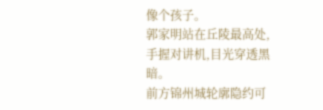像个孩子。
郭家明站在丘陵最高处,手握对讲机,目光穿透黑暗。
前方锦州城轮廓隐约可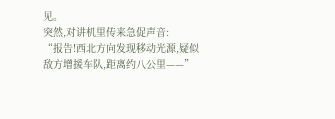见。
突然,对讲机里传来急促声音:
“报告!西北方向发现移动光源,疑似敌方增援车队,距离约八公里——”